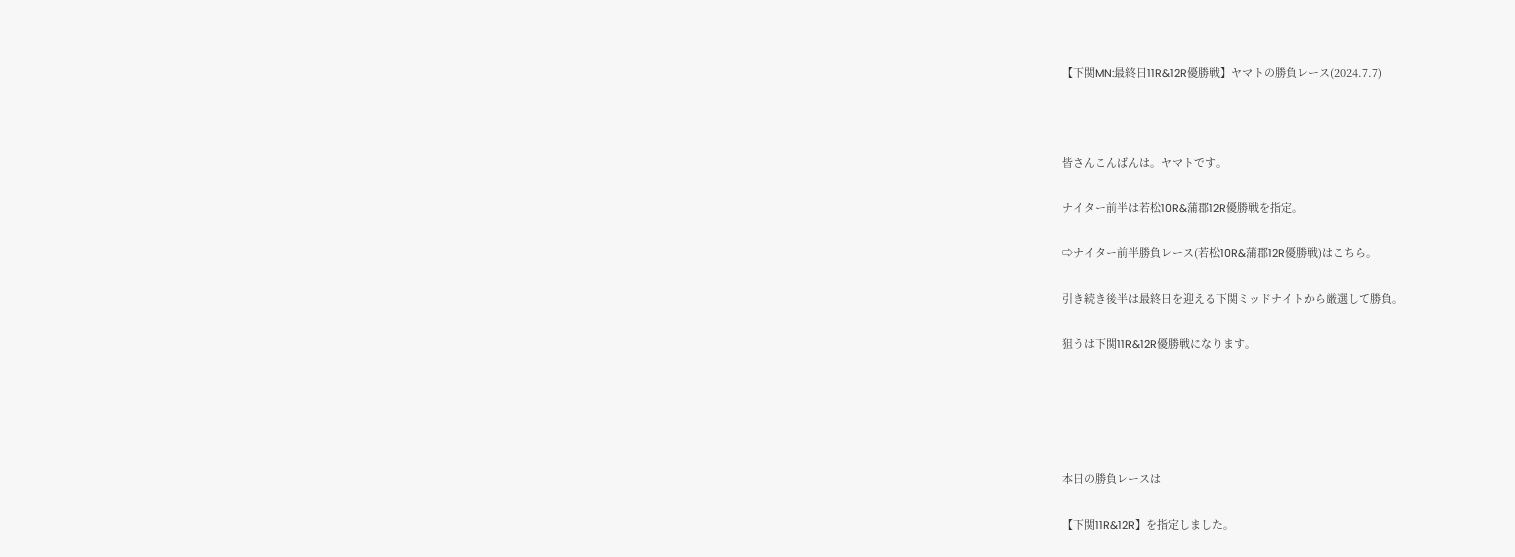【下関MN:最終日11R&12R優勝戦】ヤマトの勝負レース(2024.7.7)



皆さんこんばんは。ヤマトです。

ナイター前半は若松10R&蒲郡12R優勝戦を指定。

⇨ナイター前半勝負レース(若松10R&蒲郡12R優勝戦)はこちら。

引き続き後半は最終日を迎える下関ミッドナイトから厳選して勝負。

狙うは下関11R&12R優勝戦になります。





本日の勝負レースは

【下関11R&12R】を指定しました。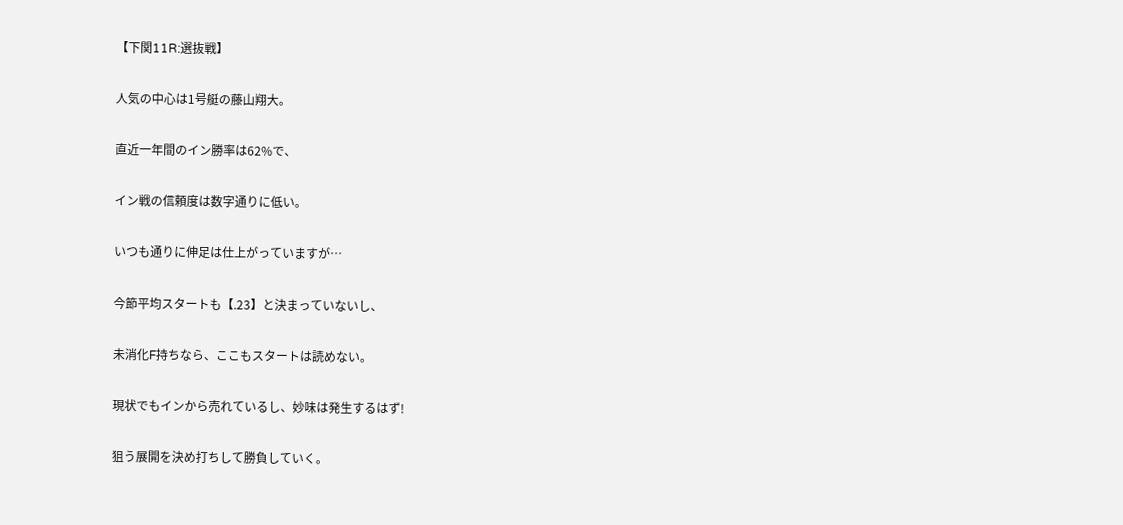【下関11R:選抜戦】

人気の中心は1号艇の藤山翔大。

直近一年間のイン勝率は62%で、

イン戦の信頼度は数字通りに低い。

いつも通りに伸足は仕上がっていますが…

今節平均スタートも【.23】と決まっていないし、

未消化F持ちなら、ここもスタートは読めない。

現状でもインから売れているし、妙味は発生するはず!

狙う展開を決め打ちして勝負していく。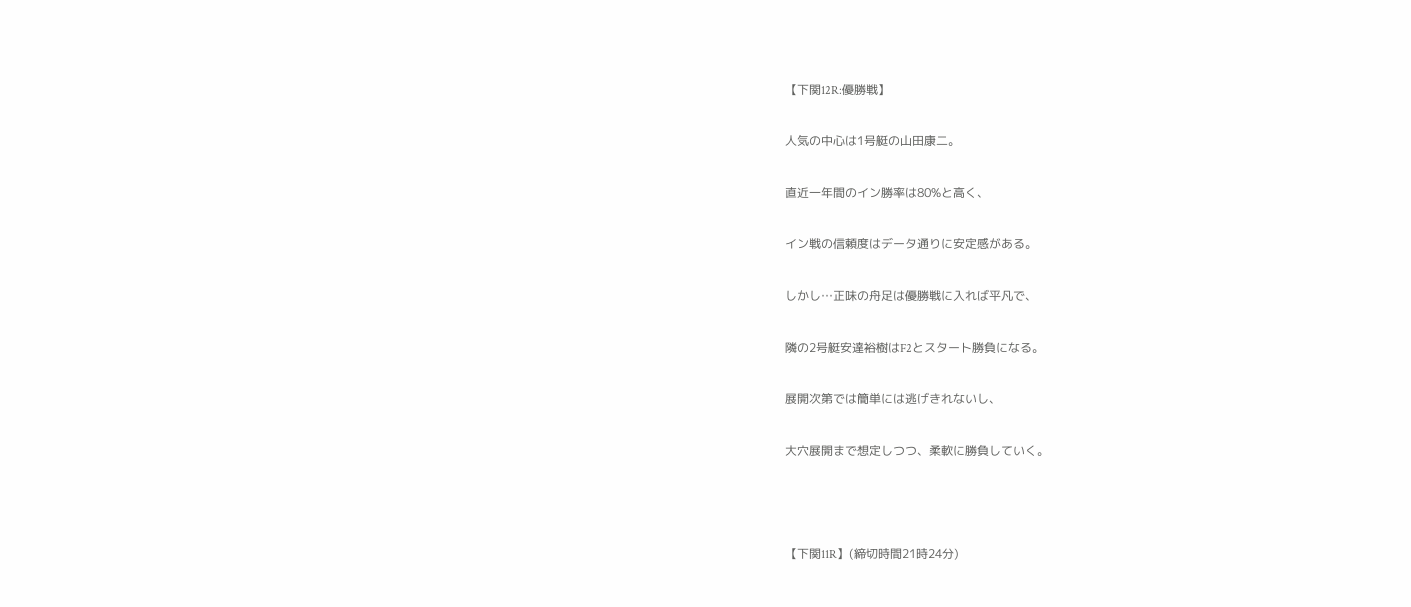【下関12R:優勝戦】

人気の中心は1号艇の山田康二。

直近一年間のイン勝率は80%と高く、

イン戦の信頼度はデータ通りに安定感がある。

しかし…正味の舟足は優勝戦に入れば平凡で、

隣の2号艇安達裕樹はF2とスタート勝負になる。

展開次第では簡単には逃げきれないし、

大穴展開まで想定しつつ、柔軟に勝負していく。



【下関11R】(締切時間21時24分)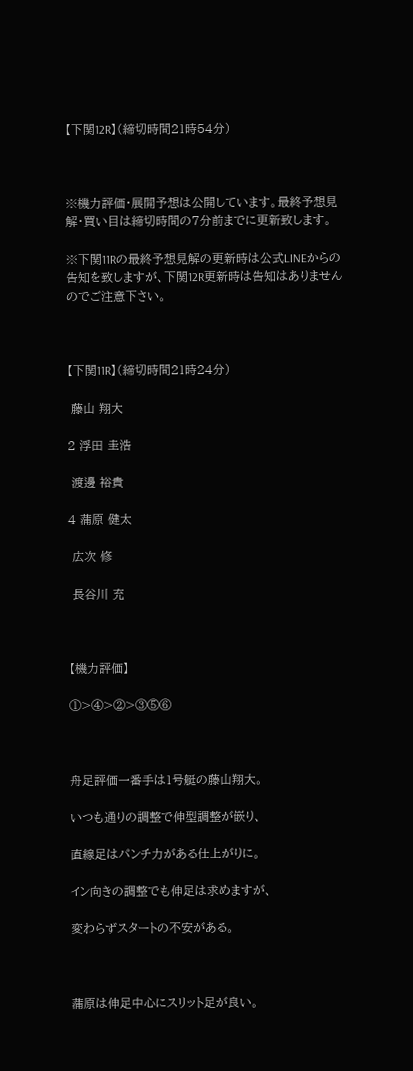【下関12R】(締切時間21時54分)



※機力評価・展開予想は公開しています。最終予想見解・買い目は締切時間の7分前までに更新致します。

※下関11Rの最終予想見解の更新時は公式LINEからの告知を致しますが、下関12R更新時は告知はありませんのでご注意下さい。



【下関11R】(締切時間21時24分)

 藤山 翔大

2 浮田 圭浩

 渡邊 裕貴

4 蒲原 健太

 広次 修

 長谷川 充



【機力評価】

①>④>②>③⑤⑥



舟足評価一番手は1号艇の藤山翔大。

いつも通りの調整で伸型調整が嵌り、

直線足はパンチ力がある仕上がりに。

イン向きの調整でも伸足は求めますが、

変わらずスタートの不安がある。



蒲原は伸足中心にスリット足が良い。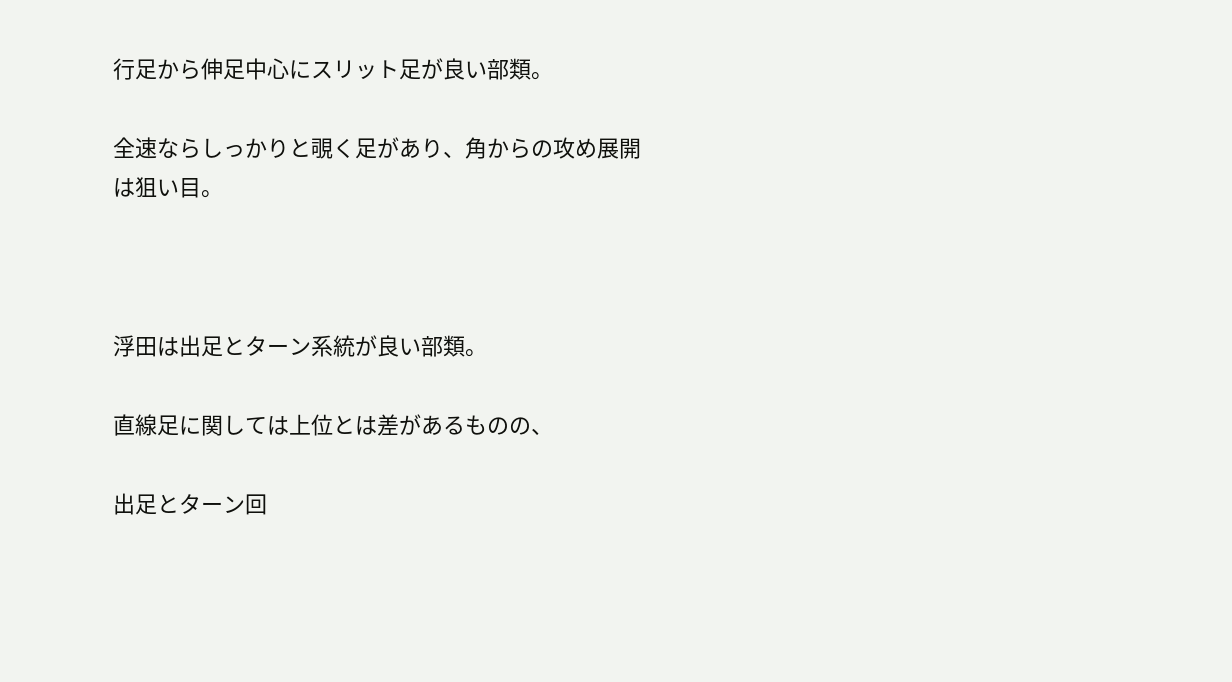行足から伸足中心にスリット足が良い部類。

全速ならしっかりと覗く足があり、角からの攻め展開は狙い目。



浮田は出足とターン系統が良い部類。

直線足に関しては上位とは差があるものの、

出足とターン回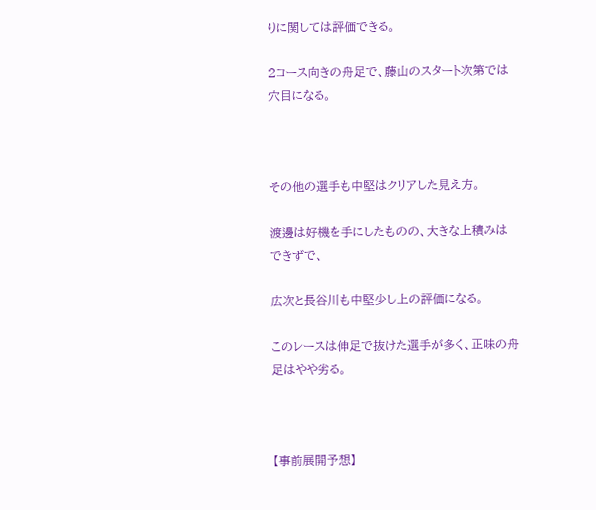りに関しては評価できる。

2コース向きの舟足で、藤山のスタート次第では穴目になる。



その他の選手も中堅はクリアした見え方。

渡邊は好機を手にしたものの、大きな上積みはできずで、

広次と長谷川も中堅少し上の評価になる。

このレースは伸足で抜けた選手が多く、正味の舟足はやや劣る。



【事前展開予想】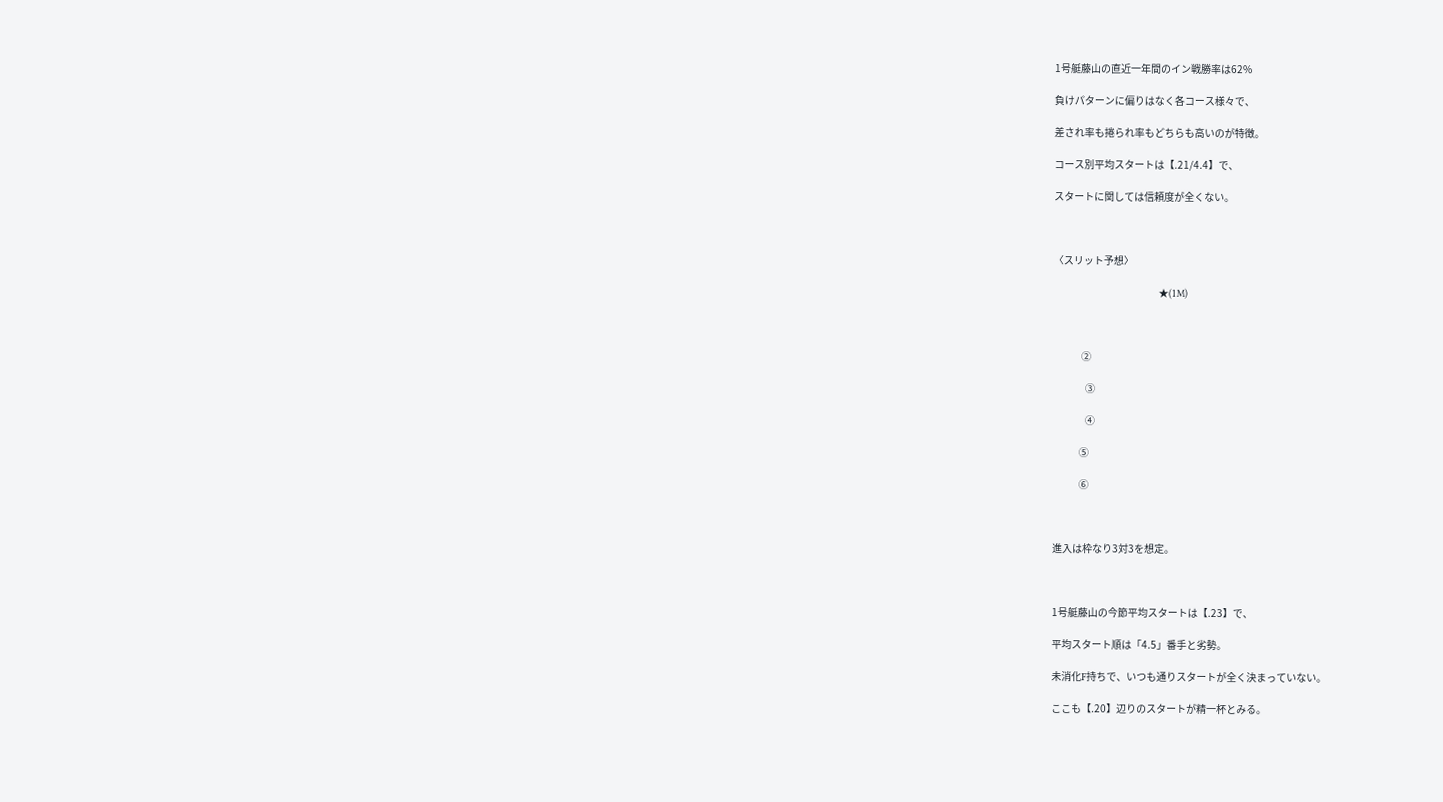1号艇藤山の直近一年間のイン戦勝率は62%

負けパターンに偏りはなく各コース様々で、

差され率も捲られ率もどちらも高いのが特徴。

コース別平均スタートは【.21/4.4】で、

スタートに関しては信頼度が全くない。



〈スリット予想〉

                                   ★(1M)



              ②

                ③

                ④

             ⑤

             ⑥



進入は枠なり3対3を想定。



1号艇藤山の今節平均スタートは【.23】で、

平均スタート順は「4.5」番手と劣勢。

未消化F持ちで、いつも通りスタートが全く決まっていない。

ここも【.20】辺りのスタートが精一杯とみる。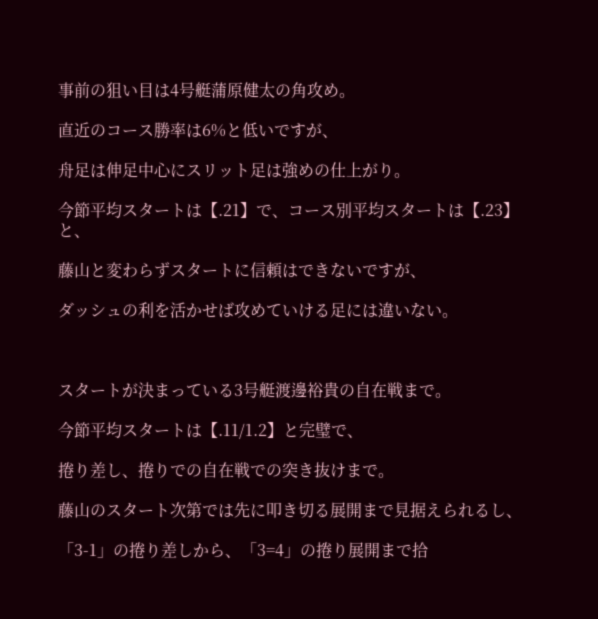事前の狙い目は4号艇蒲原健太の角攻め。

直近のコース勝率は6%と低いですが、

舟足は伸足中心にスリット足は強めの仕上がり。

今節平均スタートは【.21】で、コース別平均スタートは【.23】と、

藤山と変わらずスタートに信頼はできないですが、

ダッシュの利を活かせば攻めていける足には違いない。



スタートが決まっている3号艇渡邊裕貴の自在戦まで。

今節平均スタートは【.11/1.2】と完璧で、

捲り差し、捲りでの自在戦での突き抜けまで。

藤山のスタート次第では先に叩き切る展開まで見据えられるし、

「3-1」の捲り差しから、「3=4」の捲り展開まで拾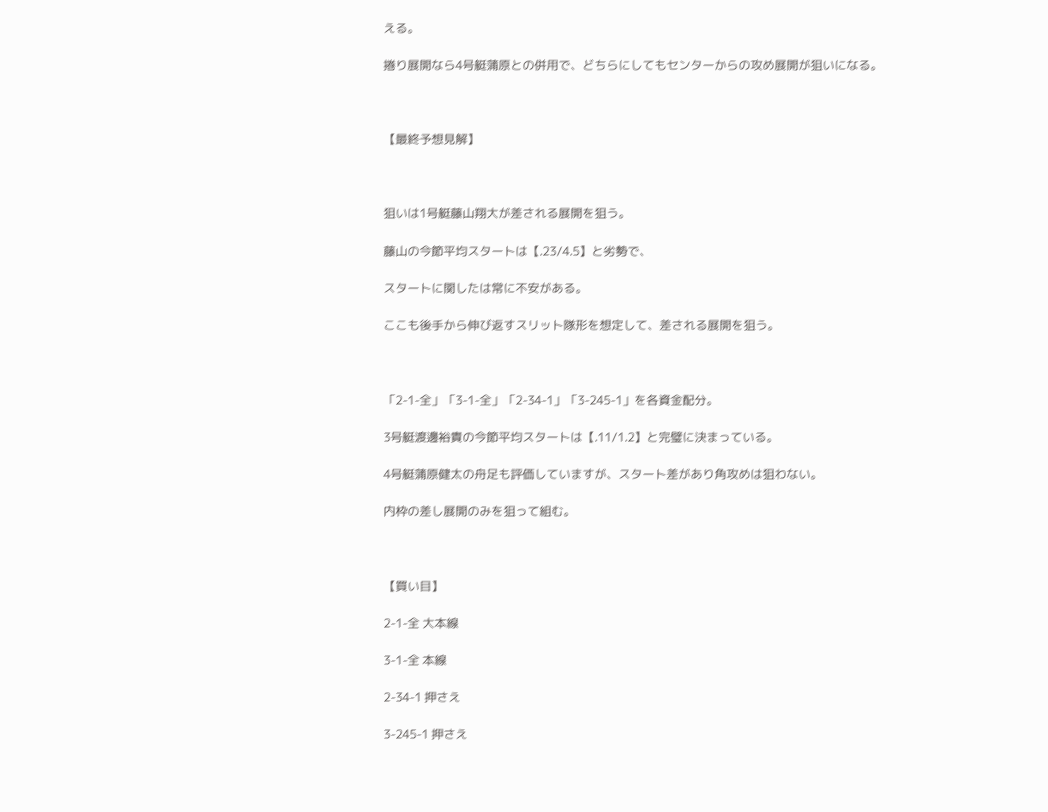える。

捲り展開なら4号艇蒲原との併用で、どちらにしてもセンターからの攻め展開が狙いになる。



【最終予想見解】



狙いは1号艇藤山翔大が差される展開を狙う。

藤山の今節平均スタートは【.23/4.5】と劣勢で、

スタートに関したは常に不安がある。

ここも後手から伸び返すスリット隊形を想定して、差される展開を狙う。



「2-1-全」「3-1-全」「2-34-1」「3-245-1」を各資金配分。

3号艇渡邊裕貴の今節平均スタートは【.11/1.2】と完璧に決まっている。

4号艇蒲原健太の舟足も評価していますが、スタート差があり角攻めは狙わない。

内枠の差し展開のみを狙って組む。



【買い目】

2-1-全 大本線

3-1-全 本線

2-34-1 押さえ

3-245-1 押さえ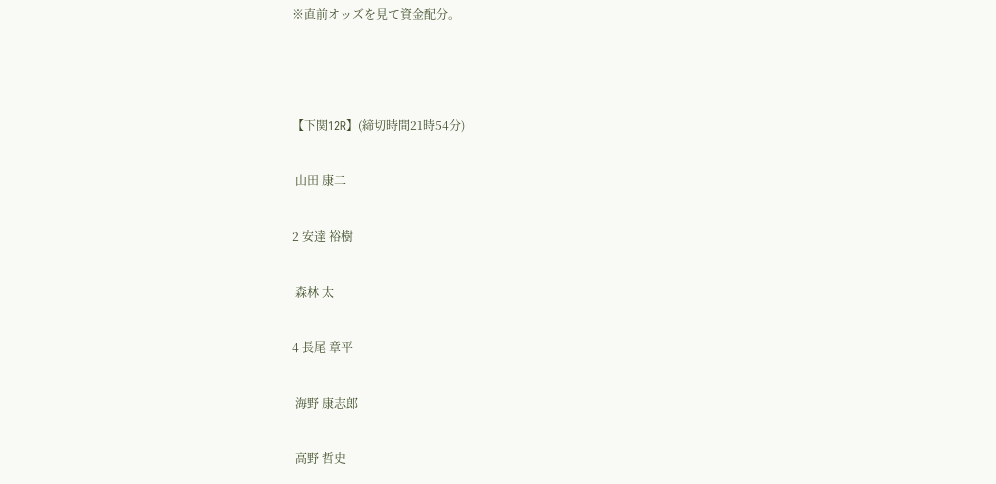※直前オッズを見て資金配分。



【下関12R】(締切時間21時54分)

 山田 康二

2 安達 裕樹

 森林 太

4 長尾 章平

 海野 康志郎

 高野 哲史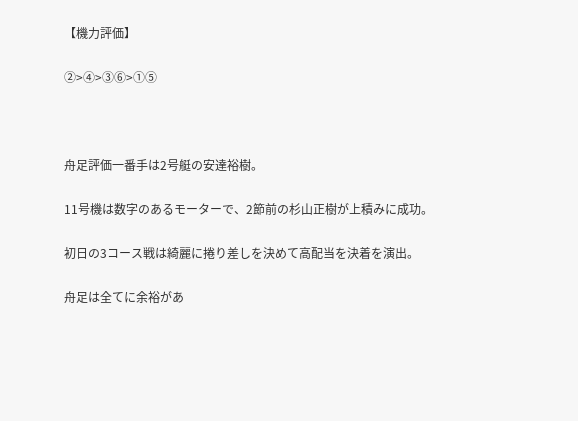【機力評価】

②>④>③⑥>①⑤



舟足評価一番手は2号艇の安達裕樹。

11号機は数字のあるモーターで、2節前の杉山正樹が上積みに成功。

初日の3コース戦は綺麗に捲り差しを決めて高配当を決着を演出。

舟足は全てに余裕があ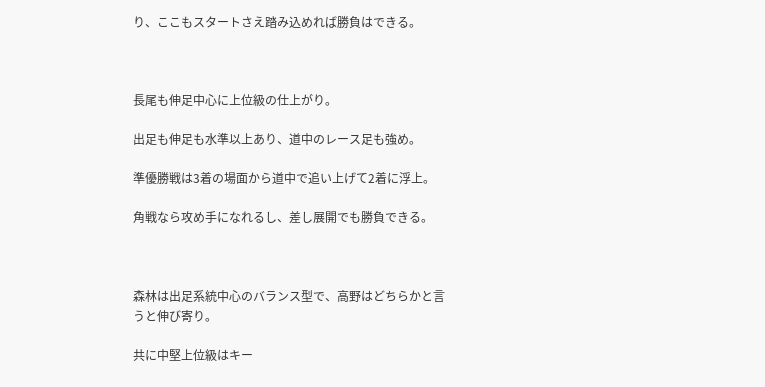り、ここもスタートさえ踏み込めれば勝負はできる。



長尾も伸足中心に上位級の仕上がり。

出足も伸足も水準以上あり、道中のレース足も強め。

準優勝戦は3着の場面から道中で追い上げて2着に浮上。

角戦なら攻め手になれるし、差し展開でも勝負できる。



森林は出足系統中心のバランス型で、高野はどちらかと言うと伸び寄り。

共に中堅上位級はキー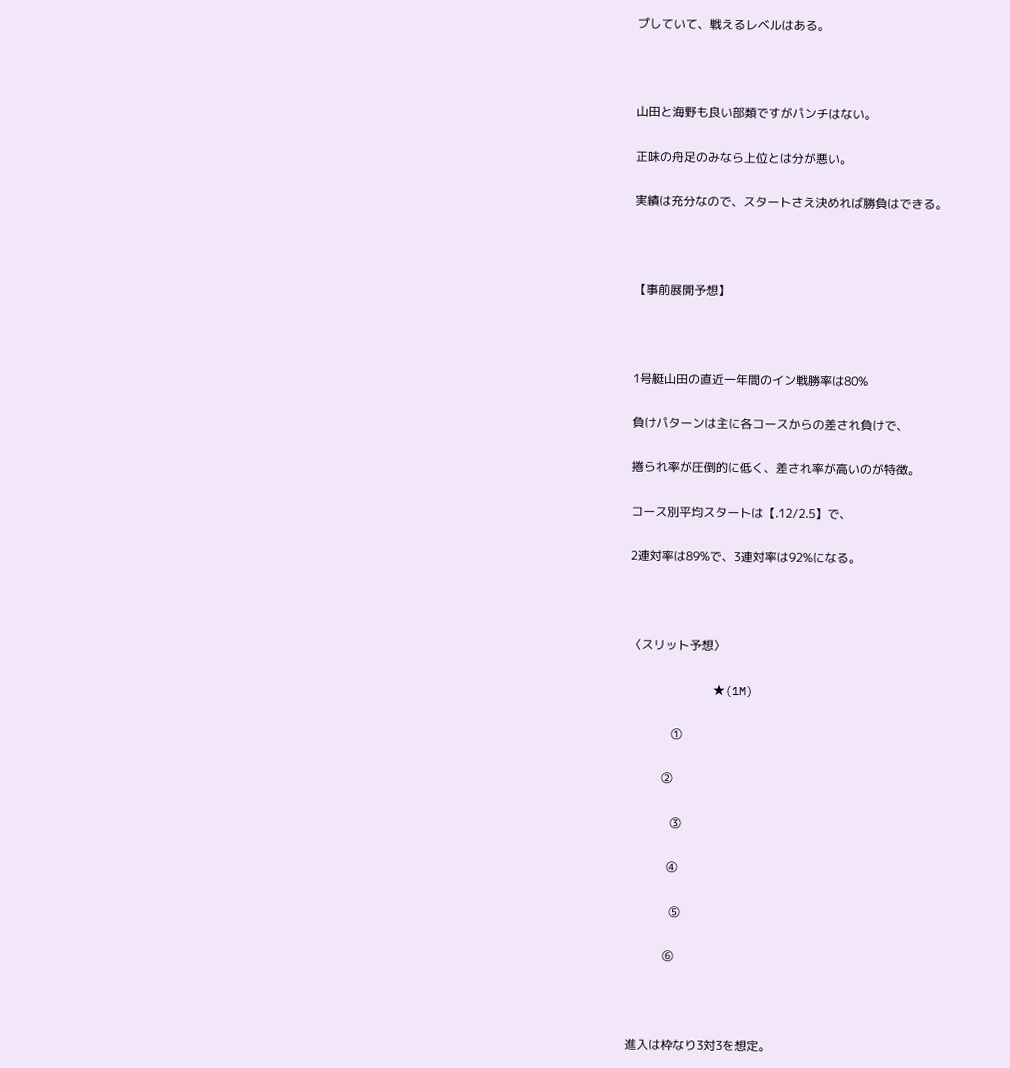プしていて、戦えるレベルはある。



山田と海野も良い部類ですがパンチはない。

正味の舟足のみなら上位とは分が悪い。

実績は充分なので、スタートさえ決めれば勝負はできる。



【事前展開予想】



1号艇山田の直近一年間のイン戦勝率は80%

負けパターンは主に各コースからの差され負けで、

捲られ率が圧倒的に低く、差され率が高いのが特徴。

コース別平均スタートは【.12/2.5】で、

2連対率は89%で、3連対率は92%になる。



〈スリット予想〉

            ★(1M)

              ①

           ②

              ③

             ④

              ⑤

            ⑥



進入は枠なり3対3を想定。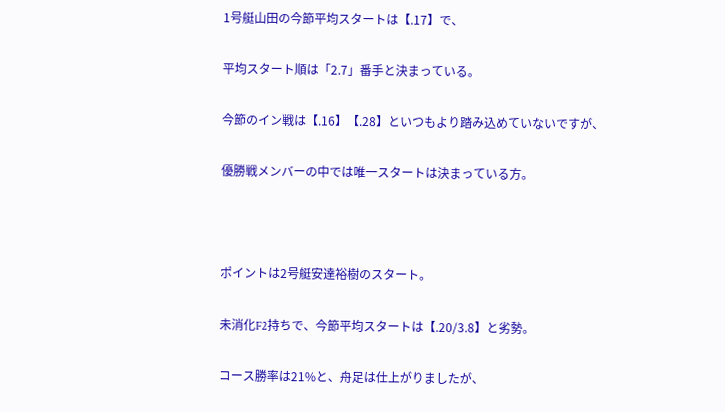1号艇山田の今節平均スタートは【.17】で、

平均スタート順は「2.7」番手と決まっている。

今節のイン戦は【.16】【.28】といつもより踏み込めていないですが、

優勝戦メンバーの中では唯一スタートは決まっている方。



ポイントは2号艇安達裕樹のスタート。

未消化F2持ちで、今節平均スタートは【.20/3.8】と劣勢。

コース勝率は21%と、舟足は仕上がりましたが、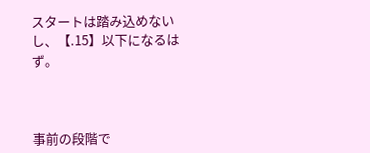スタートは踏み込めないし、【.15】以下になるはず。



事前の段階で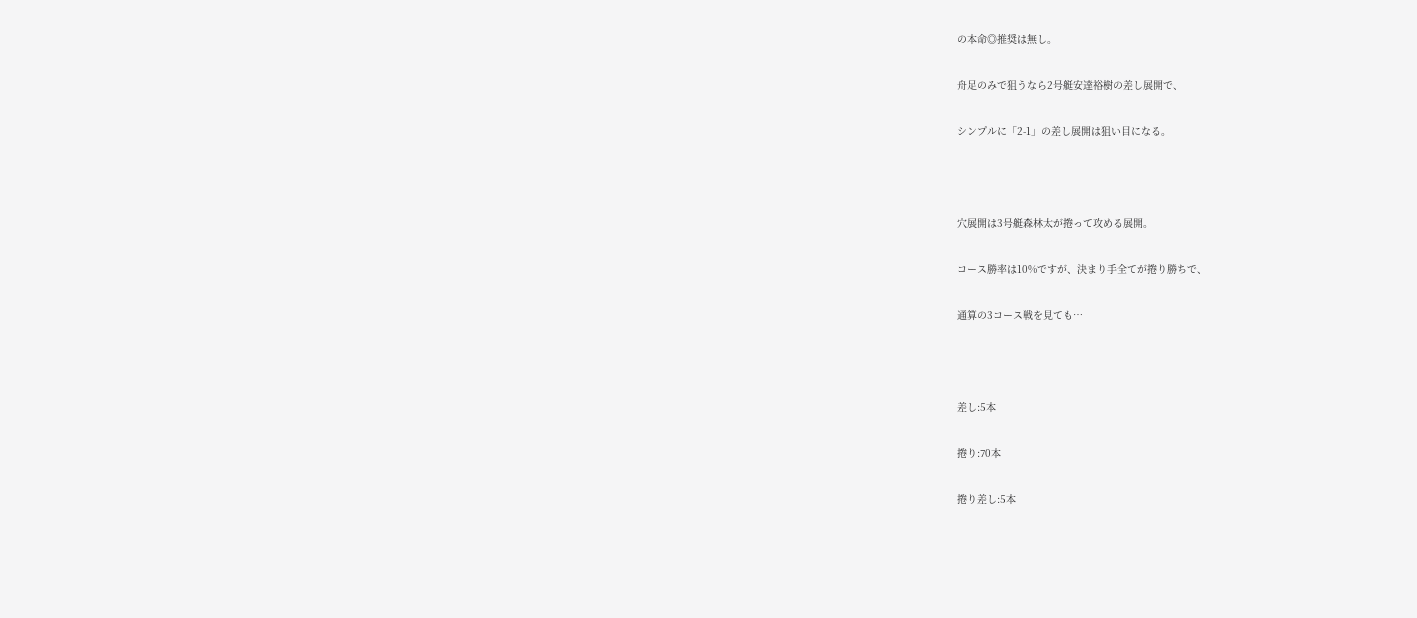の本命◎推奨は無し。

舟足のみで狙うなら2号艇安達裕樹の差し展開で、

シンプルに「2-1」の差し展開は狙い目になる。



穴展開は3号艇森林太が捲って攻める展開。

コース勝率は10%ですが、決まり手全てが捲り勝ちで、

通算の3コース戦を見ても…



差し:5本

捲り:70本

捲り差し:5本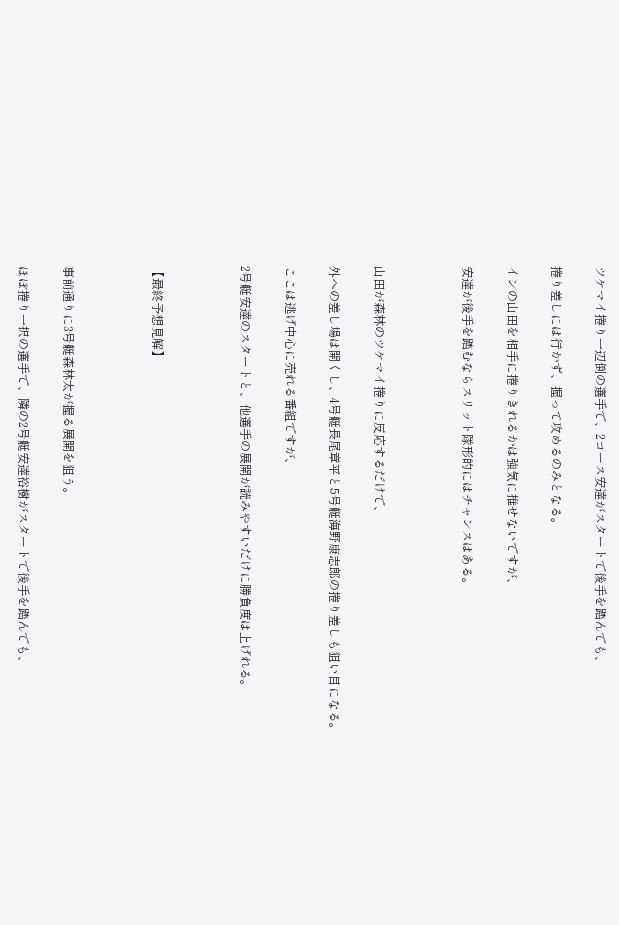ツケマイ捲り一辺倒の選手で、2コース安達がスタートで後手を踏んでも、

捲り差しには行かず、握って攻めるのみとなる。

インの山田を相手に捲りきれるかは強気に推せないですが、

安達が後手を踏むならスリット隊形的にはチャンスはある。



山田が森林のツケマイ捲りに反応するだけで、

外への差し場は開くし、4号艇長尾章平と5号艇海野康志郎の捲り差しも狙い目になる。

ここは逃げ中心に売れる番組ですが、

2号艇安達のスタートと、他選手の展開が読みやすいだけに勝負度は上げれる。



【最終予想見解】



事前通りに3号艇森林太が握る展開を狙う。

ほぼ捲り一択の選手で、隣の2号艇安達裕樹がスタートで後手を踏んでも、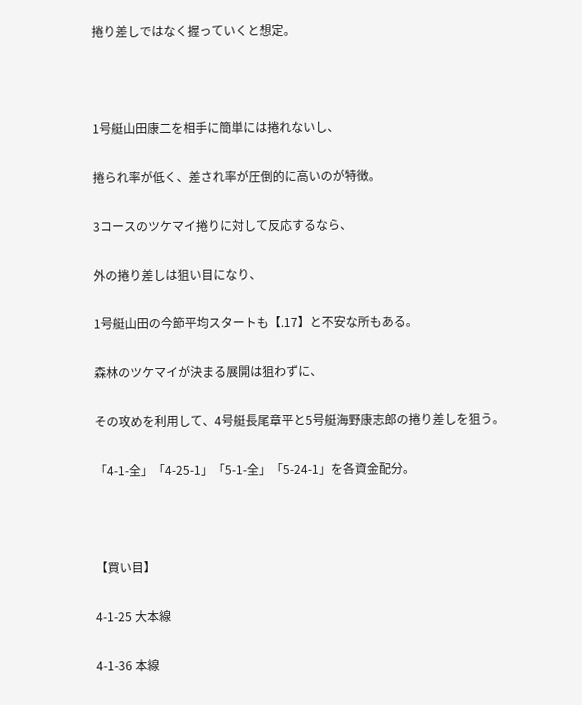捲り差しではなく握っていくと想定。



1号艇山田康二を相手に簡単には捲れないし、

捲られ率が低く、差され率が圧倒的に高いのが特徴。

3コースのツケマイ捲りに対して反応するなら、

外の捲り差しは狙い目になり、

1号艇山田の今節平均スタートも【.17】と不安な所もある。

森林のツケマイが決まる展開は狙わずに、

その攻めを利用して、4号艇長尾章平と5号艇海野康志郎の捲り差しを狙う。

「4-1-全」「4-25-1」「5-1-全」「5-24-1」を各資金配分。



【買い目】

4-1-25 大本線

4-1-36 本線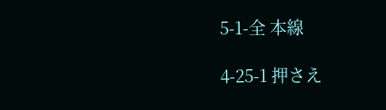5-1-全 本線

4-25-1 押さえ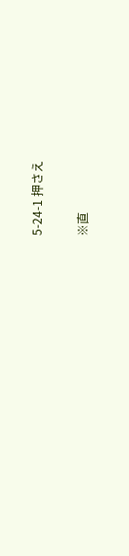5-24-1 押さえ

※直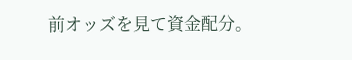前オッズを見て資金配分。